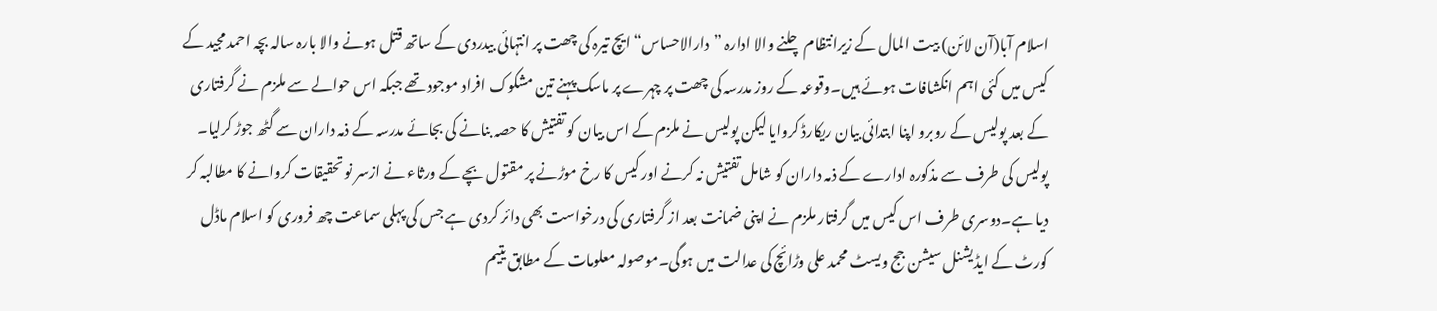اسلام آبا(آن لائن) بیت المال کے زیرانتظام چلنے والا ادارہ ”دارالاحساس“ ایچ تیرہ کی چھت پر انتہائی بیدردی کے ساتھ قتل ہونے والا بارہ سالہ بچہ احمد مجید کے کیس میں کئی اہم انکشافات ہوئے ہیں۔وقوعہ کے روز مدرسہ کی چھت پر چہرے پر ماسک پہنے تین مشکوک افراد موجود تھے جبکہ اس حوالے سے ملزم نے گرفتاری کے بعد پولیس کے روبرو اپنا ابتدائی بیان ریکارڈ کروایا لیکن پولیس نے ملزم کے اس بیان کو تفتیش کا حصہ بنانے کی بجائے مدرسہ کے ذمہ داران سے گٹھ جوڑ کرلیا۔
پولیس کی طرف سے مذکورہ ادارے کے ذمہ داران کو شامل تفتیش نہ کرنے اور کیس کا رخ موڑنے پر مقتول بچے کے ورثاء نے ازسر نو تحقیقات کروانے کا مطالبہ کر دیا ہے۔دوسری طرف اس کیس میں گرفتار ملزم نے اپنی ضمانت بعد از گرفتاری کی درخواست بھی دائر کردی ہے جس کی پہلی سماعت چھ فروری کو اسلام ماڈل کورٹ کے ایڈیشنل سیشن جج ویسٹ محمد علی وڑائچ کی عدالت میں ہوگی۔موصولہ معلومات کے مطابق یتیم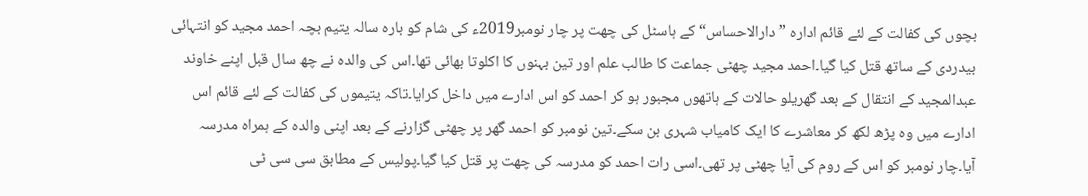بچوں کی کفالت کے لئے قائم ادارہ ”دارالاحساس“ کے ہاسٹل کی چھت پر چار نومبر2019ء کی شام کو بارہ سالہ یتیم بچہ احمد مجید کو انتہائی بیدردی کے ساتھ قتل کیا گیا۔احمد مجید چھٹی جماعت کا طالب علم اور تین بہنوں کا اکلوتا بھائی تھا۔اس کی والدہ نے چھ سال قبل اپنے خاوند عبدالمجید کے انتقال کے بعد گھریلو حالات کے ہاتھوں مجبور ہو کر احمد کو اس ادارے میں داخل کرایا۔تاکہ یتیموں کی کفالت کے لئے قائم اس ادارے میں وہ پڑھ لکھ کر معاشرے کا ایک کامیاب شہری بن سکے۔تین نومبر کو احمد گھر پر چھٹی گزارنے کے بعد اپنی والدہ کے ہمراہ مدرسہ آیا۔چار نومبر کو اس کے روم کی آیا چھٹی پر تھی۔اسی رات احمد کو مدرسہ کی چھت پر قتل کیا گیا۔پولیس کے مطابق سی سی ٹی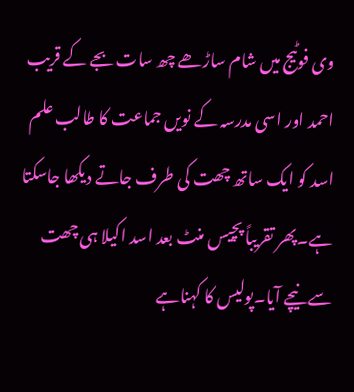وی فوٹیج میں شام ساڑھے چھ سات بجے کے قریب احمد اور اسی مدرسہ کے نویں جماعت کا طالب علم اسد کو ایک ساتھ چھت کی طرف جاتے دیکھا جاسکتا ہے۔پھر تقریباً پچیس منٹ بعد اسد اکیلا ہی چھت سے نیچے آیا۔پولیس کا کہناہے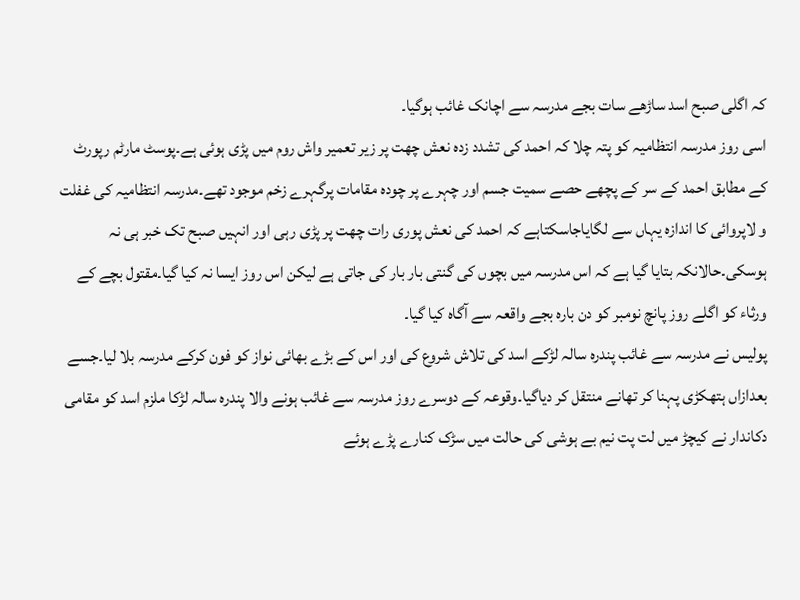کہ اگلی صبح اسد ساڑھے سات بجے مدرسہ سے اچانک غائب ہوگیا۔
اسی روز مدرسہ انتظامیہ کو پتہ چلا کہ احمد کی تشدد زدہ نعش چھت پر زیر تعمیر واش روم میں پڑی ہوئی ہے۔پوسٹ مارٹم رپورٹ کے مطابق احمد کے سر کے پچھے حصے سمیت جسم اور چہرے پر چودہ مقامات پرگہرے زخم موجود تھے۔مدرسہ انتظامیہ کی غفلت و لاپروائی کا اندازہ یہاں سے لگایاجاسکتاہے کہ احمد کی نعش پوری رات چھت پر پڑی رہی اور انہیں صبح تک خبر ہی نہ ہوسکی۔حالانکہ بتایا گیا ہے کہ اس مدرسہ میں بچوں کی گنتی بار بار کی جاتی ہے لیکن اس روز ایسا نہ کیا گیا۔مقتول بچے کے ورثاء کو اگلے روز پانچ نومبر کو دن بارہ بجے واقعہ سے آگاہ کیا گیا۔
پولیس نے مدرسہ سے غائب پندرہ سالہ لڑکے اسد کی تلاش شروع کی اور اس کے بڑے بھائی نواز کو فون کرکے مدرسہ بلا لیا۔جسے بعدازاں ہتھکڑی پہنا کر تھانے منتقل کر دیاگیا۔وقوعہ کے دوسرے روز مدرسہ سے غائب ہونے والا پندرہ سالہ لڑکا ملزم اسد کو مقامی دکاندار نے کیچڑ میں لت پت نیم بے ہوشی کی حالت میں سڑک کنارے پڑے ہوئے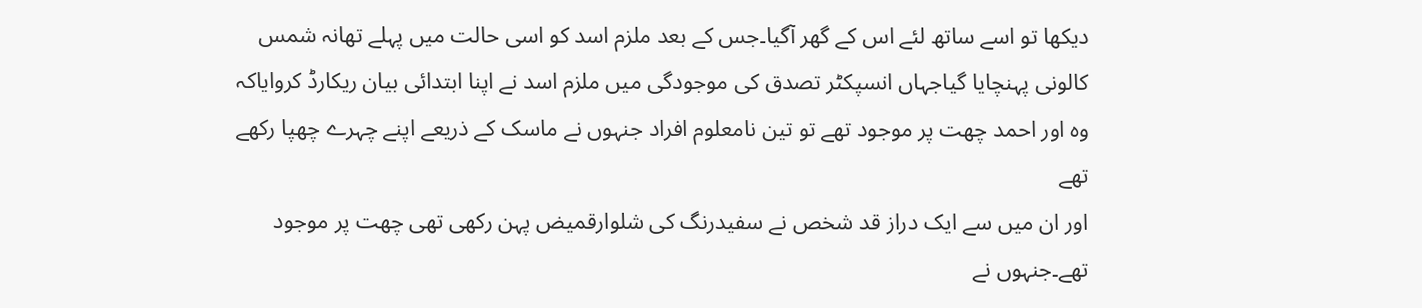دیکھا تو اسے ساتھ لئے اس کے گھر آگیا۔جس کے بعد ملزم اسد کو اسی حالت میں پہلے تھانہ شمس کالونی پہنچایا گیاجہاں انسپکٹر تصدق کی موجودگی میں ملزم اسد نے اپنا ابتدائی بیان ریکارڈ کروایاکہ وہ اور احمد چھت پر موجود تھے تو تین نامعلوم افراد جنہوں نے ماسک کے ذریعے اپنے چہرے چھپا رکھے تھے
اور ان میں سے ایک دراز قد شخص نے سفیدرنگ کی شلوارقمیض پہن رکھی تھی چھت پر موجود تھے۔جنہوں نے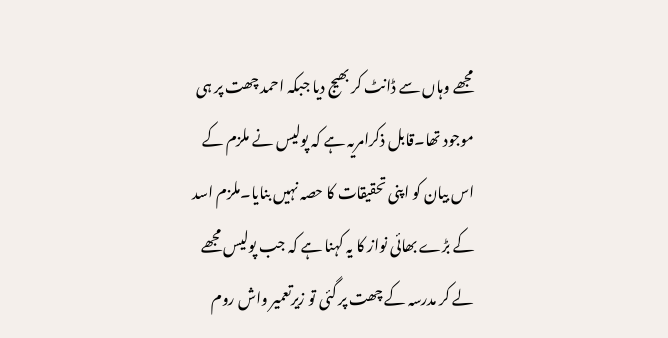مجھے وہاں سے ڈانٹ کر بھیج دیا جبکہ احمد چھت پر ہی موجود تھا۔قابل ذکرامریہ ہے کہ پولیس نے ملزم کے اس بیان کو اپنی تحقیقات کا حصہ نہیں بنایا۔ملزم اسد کے بڑے بھائی نواز کا یہ کہنا ہے کہ جب پولیس مجھے لے کر مدرسہ کے چھت پر گئی تو زیرتعمیر واش روم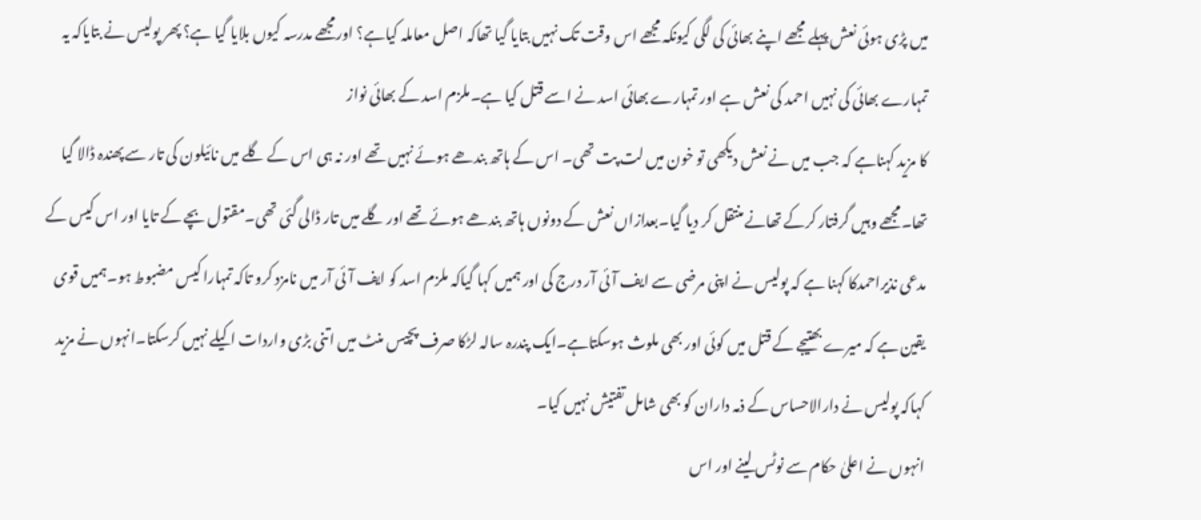میں پڑی ہوئی نعش پہلے مجھے اپنے بھائی کی لگی کیونکہ مجھے اس وقت تک نہیں بتایا گیا تھاکہ اصل معاملہ کیاہے؟ اورمجھے مدرسہ کیوں بلایا گیا ہے؟ پھر پولیس نے بتایاکہ یہ تمہارے بھائی کی نہیں احمد کی نعش ہے اور تمہارے بھائی اسد نے اسے قتل کیا ہے۔ملزم اسد کے بھائی نواز
کا مزید کہناہے کہ جب میں نے نعش دیکھی تو خون میں لت پت تھی۔ اس کے ہاتھ بندھے ہوئے نہیں تھے اور نہ ہی اس کے گلے میں نائیلون کی تار سے پھندہ ڈالا گیا تھا۔مجھے وہیں گرفتار کرکے تھانے منتقل کر دیا گیا۔بعدازاں نعش کے دونوں ہاتھ بندھے ہوئے تھے اور گلے میں تار ڈالی گئی تھی۔مقتول بچے کے تایا اور اس کیس کے مدعی نذیراحمدکا کہنا ہے کہ پولیس نے اپنی مرضی سے ایف آئی آر درج کی اور ہمیں کہا گیاکہ ملزم اسد کو ایف آئی آر میں نامزد کرو تاکہ تمہارا کیس مضبوط ہو۔ہمیں قوی یقین ہے کہ میرے بھتیجے کے قتل میں کوئی اور بھی ملوث ہوسکتاہے۔ایک پندرہ سالہ لڑکا صرف پچیس منٹ میں اتنی بڑی واردات اکیلے نہیں کرسکتا۔انہوں نے مزید کہاکہ پولیس نے دارالاحساس کے ذمہ داران کو بھی شامل تفتیش نہیں کیا۔
انہوں نے اعلیٰ حکام سے نوٹس لینے اور اس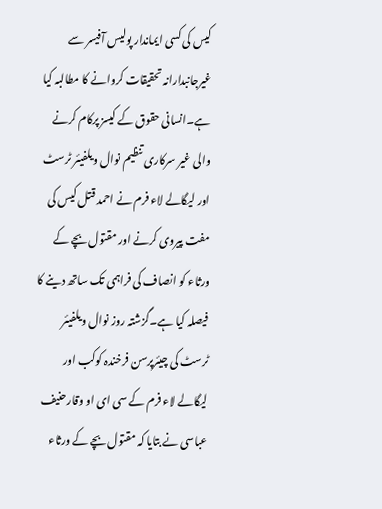کیس کی کسی ایماندار پولیس آفیسر سے غیرجانبدارانہ تحقیقات کروانے کا مطالبہ کیا ہے۔انسانی حقوق کے کیسز پرکام کرنے والی غیر سرکاری تنظیم نوال ویلفیئر ٹرسٹ اور لیگالے لاء فرم نے احمد قتل کیس کی مفت پیروی کرنے اور مقتول بچے کے ورثاء کو انصاف کی فراہمی تک ساتھ دینے کا فیصلہ کیا ہے۔گزشتہ روز نوال ویلفیئر ٹرسٹ کی چیئرپرسن فرخندہ کوکب اور لیگالے لاء فرم کے سی ای او وقارحنیف عباسی نے بتایا کہ مقتول بچے کے ورثاء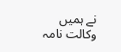نے ہمیں وکالت نامہ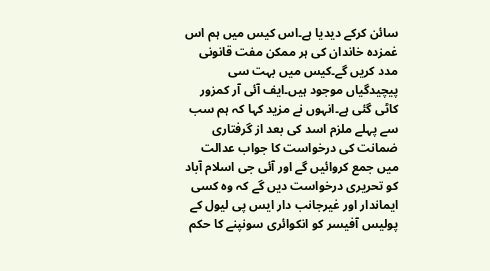سائن کرکے دیدیا ہے۔اس کیس میں ہم اس غمزدہ خاندان کی ہر ممکن مفت قانونی مدد کریں گے۔کیس میں بہت سی پیچیدگیاں موجود ہیں۔ایف آئی آر کمزور کاٹی گئی ہے۔انہوں نے مزید کہا کہ ہم سب سے پہلے ملزم اسد کی بعد از گرفتاری ضمانت کی درخواست کا جواب عدالت میں جمع کروائیں گے اور آئی جی اسلام آباد کو تحریری درخواست دیں گے کہ وہ کسی ایماندار اور غیرجانب دار ایس پی لیول کے پولیس آفیسر کو انکوائری سونپنے کا حکم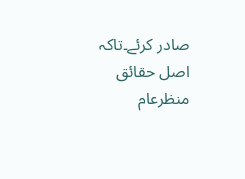صادر کرئے۔تاکہ اصل حقائق منظرعام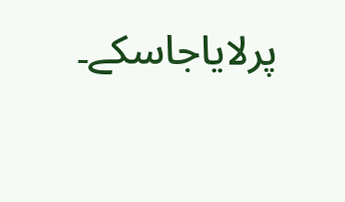پرلایاجاسکے۔